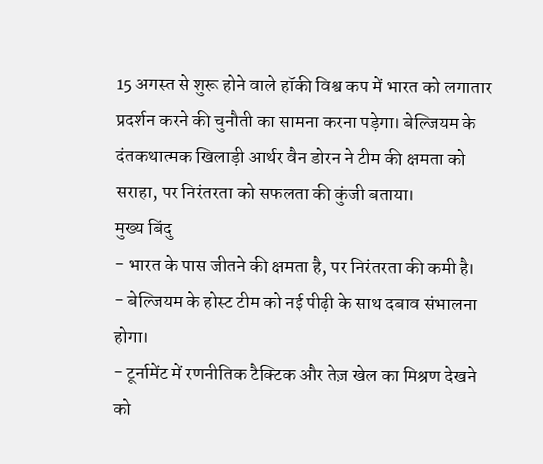15 अगस्त से शुरू होने वाले हॉकी विश्व कप में भारत को लगातार प्रदर्शन करने की चुनौती का सामना करना पड़ेगा। बेल्जियम के दंतकथात्मक खिलाड़ी आर्थर वैन डोरन ने टीम की क्षमता को सराहा, पर निरंतरता को सफलता की कुंजी बताया।
मुख्य बिंदु
- भारत के पास जीतने की क्षमता है, पर निरंतरता की कमी है।
- बेल्जियम के होस्ट टीम को नई पीढ़ी के साथ दबाव संभालना होगा।
- टूर्नामेंट में रणनीतिक टैक्टिक और तेज़ खेल का मिश्रण देखने को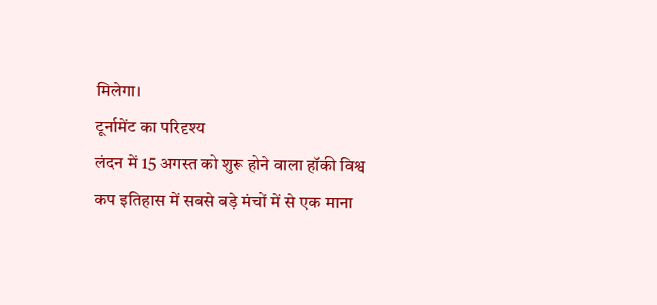मिलेगा।
टूर्नामेंट का परिदृश्य
लंदन में 15 अगस्त को शुरू होने वाला हॉकी विश्व कप इतिहास में सबसे बड़े मंचों में से एक माना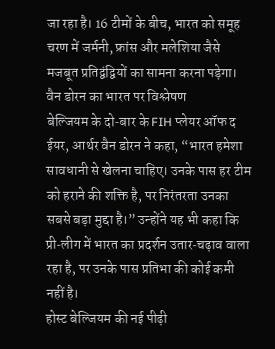जा रहा है। 16 टीमों के बीच, भारत को समूह चरण में जर्मनी, फ्रांस और मलेशिया जैसे मजबूत प्रतिद्वंद्वियों का सामना करना पड़ेगा।
वैन डोरन का भारत पर विश्लेषण
बेल्जियम के दो‑बार के FIH प्लेयर ऑफ द ईयर, आर्थर वैन डोरन ने कहा, “भारत हमेशा सावधानी से खेलना चाहिए। उनके पास हर टीम को हराने की शक्ति है, पर निरंतरता उनका सबसे बड़ा मुद्दा है।” उन्होंने यह भी कहा कि प्री‑लीग में भारत का प्रदर्शन उतार‑चढ़ाव वाला रहा है, पर उनके पास प्रतिभा की कोई कमी नहीं है।
होस्ट बेल्जियम की नई पीढ़ी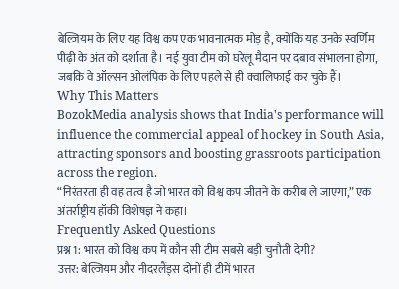बेल्जियम के लिए यह विश्व कप एक भावनात्मक मोड़ है, क्योंकि यह उनके स्वर्णिम पीढ़ी के अंत को दर्शाता है। नई युवा टीम को घरेलू मैदान पर दबाव संभालना होगा, जबकि वे ऑल्सन ओलंपिक के लिए पहले से ही क्वालिफाई कर चुके हैं।
Why This Matters
BozokMedia analysis shows that India's performance will influence the commercial appeal of hockey in South Asia, attracting sponsors and boosting grassroots participation across the region.
“निरंतरता ही वह तत्व है जो भारत को विश्व कप जीतने के करीब ले जाएगा,” एक अंतर्राष्ट्रीय हॉकी विशेषज्ञ ने कहा।
Frequently Asked Questions
प्रश्न 1: भारत को विश्व कप में कौन सी टीम सबसे बड़ी चुनौती देगी?
उत्तर: बेल्जियम और नीदरलैंड्स दोनों ही टीमें भारत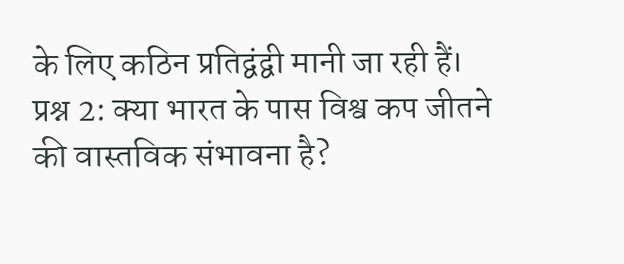के लिए कठिन प्रतिद्वंद्वी मानी जा रही हैं।
प्रश्न 2: क्या भारत के पास विश्व कप जीतने की वास्तविक संभावना है?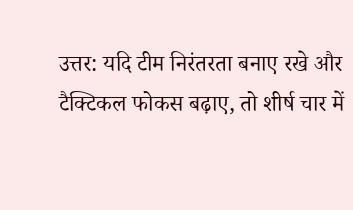उत्तर: यदि टीम निरंतरता बनाए रखे और टैक्टिकल फोकस बढ़ाए, तो शीर्ष चार में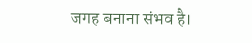जगह बनाना संभव है।